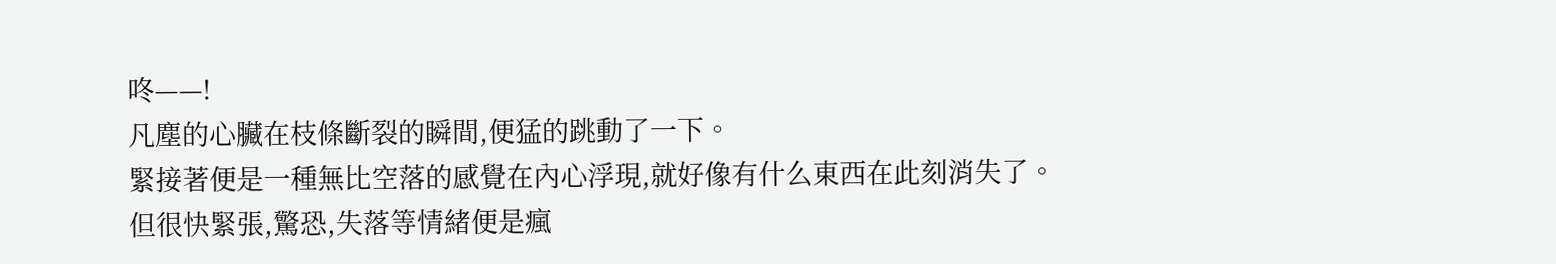咚——!
凡塵的心臟在枝條斷裂的瞬間,便猛的跳動了一下。
緊接著便是一種無比空落的感覺在內心浮現,就好像有什么東西在此刻消失了。
但很快緊張,驚恐,失落等情緒便是瘋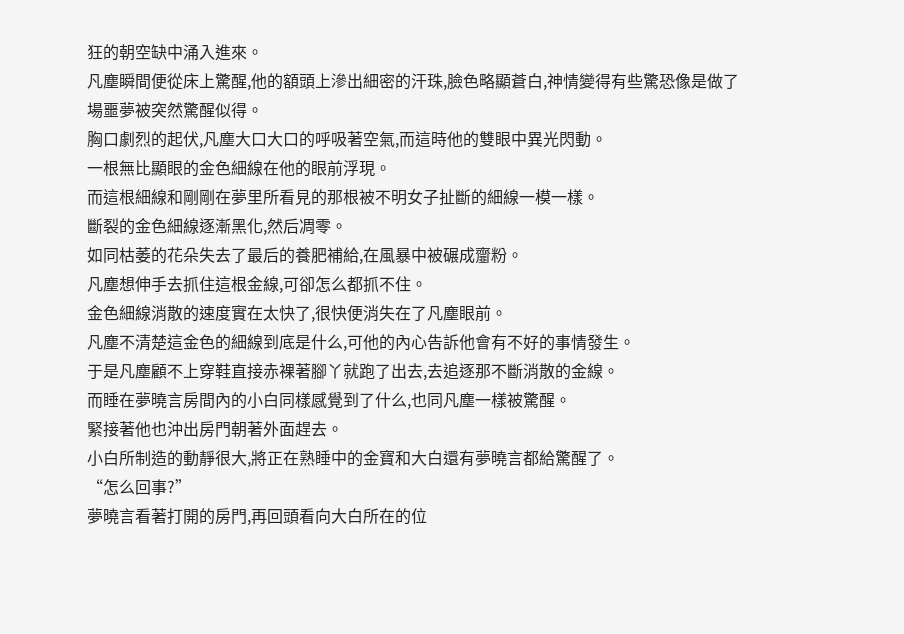狂的朝空缺中涌入進來。
凡塵瞬間便從床上驚醒,他的額頭上滲出細密的汗珠,臉色略顯蒼白,神情變得有些驚恐像是做了場噩夢被突然驚醒似得。
胸口劇烈的起伏,凡塵大口大口的呼吸著空氣,而這時他的雙眼中異光閃動。
一根無比顯眼的金色細線在他的眼前浮現。
而這根細線和剛剛在夢里所看見的那根被不明女子扯斷的細線一模一樣。
斷裂的金色細線逐漸黑化,然后凋零。
如同枯萎的花朵失去了最后的養肥補給,在風暴中被碾成齏粉。
凡塵想伸手去抓住這根金線,可卻怎么都抓不住。
金色細線消散的速度實在太快了,很快便消失在了凡塵眼前。
凡塵不清楚這金色的細線到底是什么,可他的內心告訴他會有不好的事情發生。
于是凡塵顧不上穿鞋直接赤裸著腳丫就跑了出去,去追逐那不斷消散的金線。
而睡在夢曉言房間內的小白同樣感覺到了什么,也同凡塵一樣被驚醒。
緊接著他也沖出房門朝著外面趕去。
小白所制造的動靜很大,將正在熟睡中的金寶和大白還有夢曉言都給驚醒了。
“怎么回事?”
夢曉言看著打開的房門,再回頭看向大白所在的位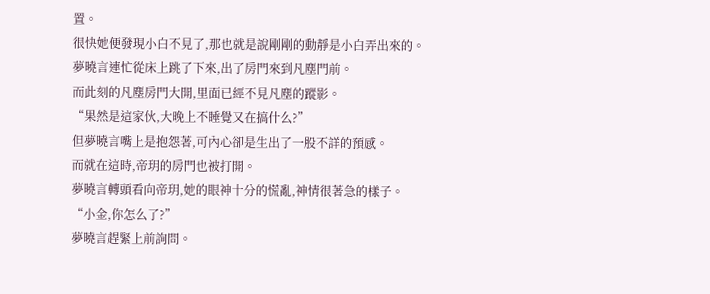置。
很快她便發現小白不見了,那也就是說剛剛的動靜是小白弄出來的。
夢曉言連忙從床上跳了下來,出了房門來到凡塵門前。
而此刻的凡塵房門大開,里面已經不見凡塵的蹤影。
“果然是這家伙,大晚上不睡覺又在搞什么?”
但夢曉言嘴上是抱怨著,可內心卻是生出了一股不詳的預感。
而就在這時,帝玥的房門也被打開。
夢曉言轉頭看向帝玥,她的眼神十分的慌亂,神情很著急的樣子。
“小金,你怎么了?”
夢曉言趕緊上前詢問。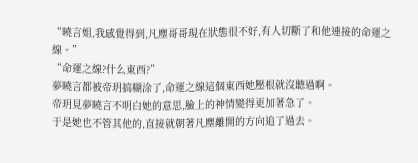“曉言姐,我感覺得到,凡塵哥哥現在狀態很不好,有人切斷了和他連接的命運之線。”
“命運之線?什么東西?”
夢曉言都被帝玥搞糊涂了,命運之線這個東西她壓根就沒聽過啊。
帝玥見夢曉言不明白她的意思,臉上的神情變得更加著急了。
于是她也不管其他的,直接就朝著凡塵離開的方向追了過去。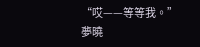“哎——等等我。”
夢曉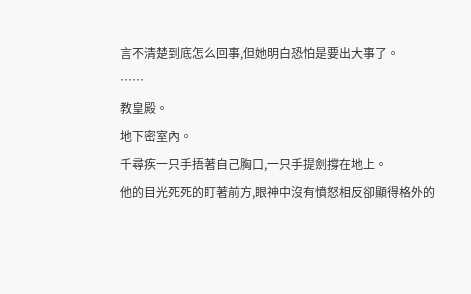言不清楚到底怎么回事,但她明白恐怕是要出大事了。
……
教皇殿。
地下密室內。
千尋疾一只手捂著自己胸口,一只手提劍撐在地上。
他的目光死死的盯著前方,眼神中沒有憤怒相反卻顯得格外的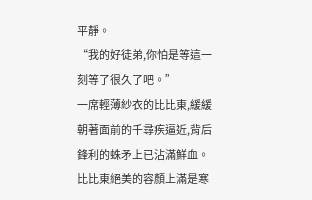平靜。
“我的好徒弟,你怕是等這一刻等了很久了吧。”
一席輕薄紗衣的比比東,緩緩朝著面前的千尋疾逼近,背后鋒利的蛛矛上已沾滿鮮血。
比比東絕美的容顏上滿是寒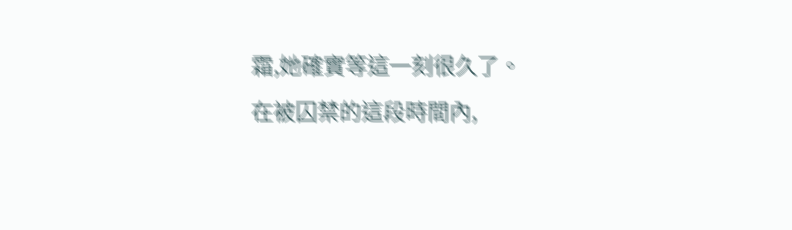霜,她確實等這一刻很久了。
在被囚禁的這段時間內,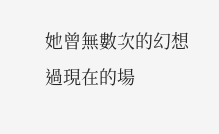她曾無數次的幻想過現在的場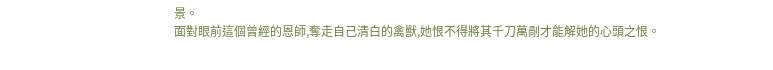景。
面對眼前這個曾經的恩師,奪走自己清白的禽獸,她恨不得將其千刀萬剮才能解她的心頭之恨。